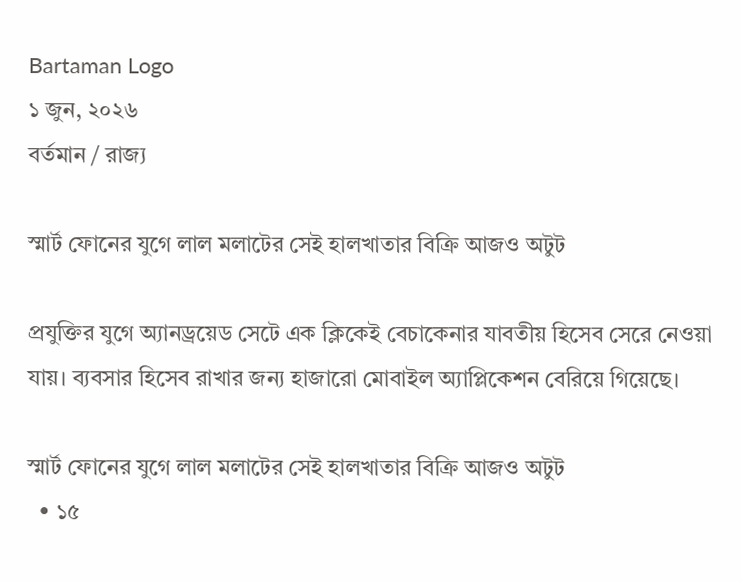Bartaman Logo
১ জুন, ২০২৬
বর্তমান / রাজ্য

স্মার্ট ফোনের যুগে লাল মলাটের সেই হালখাতার বিক্রি আজও অটুট

প্রযুক্তির যুগে অ্যানড্রয়েড সেটে এক ক্লিকেই বেচাকেনার যাবতীয় হিসেব সেরে নেওয়া যায়। ব্যবসার হিসেব রাখার জন্য হাজারো মোবাইল অ্যাপ্লিকেশন বেরিয়ে গিয়েছে।

স্মার্ট ফোনের যুগে লাল মলাটের সেই হালখাতার বিক্রি আজও অটুট
  • ১৫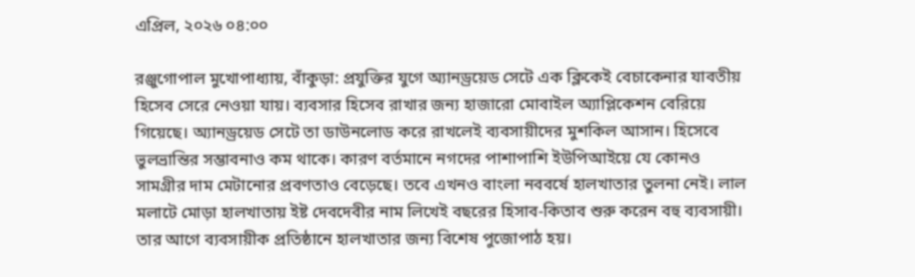এপ্রিল, ২০২৬ ০৪:০০

রঞ্জুগোপাল মুখোপাধ্যায়, বাঁকুড়া: প্রযুক্তির যুগে অ্যানড্রয়েড সেটে এক ক্লিকেই বেচাকেনার যাবতীয় হিসেব সেরে নেওয়া যায়। ব্যবসার হিসেব রাখার জন্য হাজারো মোবাইল অ্যাপ্লিকেশন বেরিয়ে গিয়েছে। অ্যানড্রয়েড সেটে তা ডাউনলোড করে রাখলেই ব্যবসায়ীদের মুশকিল আসান। হিসেবে ভুলভ্রান্তির সম্ভাবনাও কম থাকে। কারণ বর্তমানে নগদের পাশাপাশি ইউপিআইয়ে যে কোনও সামগ্রীর দাম মেটানোর প্রবণতাও বেড়েছে। তবে এখনও বাংলা নববর্ষে হালখাতার তুলনা নেই। লাল মলাটে মোড়া হালখাতায় ইষ্ট দেবদেবীর নাম লিখেই বছরের হিসাব-কিতাব শুরু করেন বহু ব্যবসায়ী। তার আগে ব্যবসায়ীক প্রতিষ্ঠানে হালখাতার জন্য বিশেষ পুজোপাঠ হয়।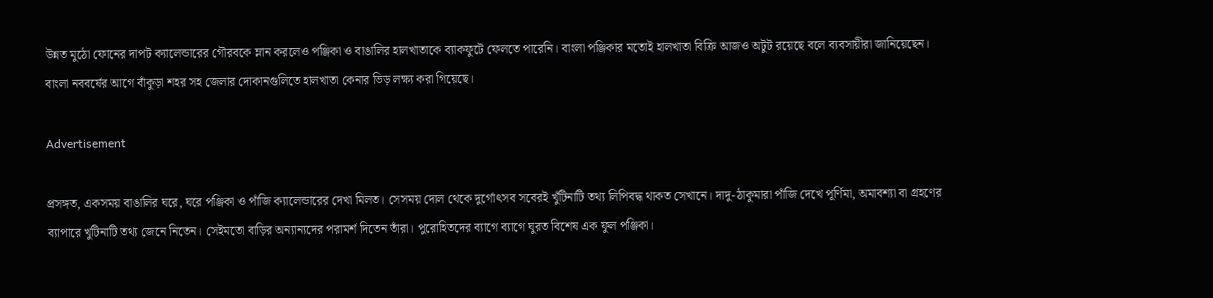উন্নত মুঠো ফোনের দাপট ক্যালেন্ডারের গৌরবকে ম্লান করলেও পঞ্জিকা ও বাঙালির হালখাতাকে ব্যাকফুটে ফেলতে পারেনি। বাংলা পঞ্জিকার মতোই হালখাতা বিক্রি আজও অটুট রয়েছে বলে ব্যবসায়ীরা জানিয়েছেন। বাংলা নববর্ষের আগে বাঁকুড়া শহর সহ জেলার দোকানগুলিতে হালখাতা কেনার ভিড় লক্ষ্য করা গিয়েছে।

Advertisement

প্রসঙ্গত, একসময় বাঙালির ঘরে, ঘরে পঞ্জিকা ও পাঁজি ক্যালেন্ডারের দেখা মিলত। সেসময় দোল থেকে দুর্গোৎসব সবেরই খুঁটিনাটি তথ্য লিপিবদ্ধ থাকত সেখানে। দাদু-ঠাকুমারা পাঁজি দেখে পূর্ণিমা, অমাবশ্যা বা গ্রহণের ব্যাপারে খুটিনাটি তথ্য জেনে নিতেন। সেইমতো বাড়ির অন্যান্যদের পরামর্শ দিতেন তাঁরা। পুরোহিতদের ব্যাগে ব্যাগে ঘুরত বিশেষ এক ফুল পঞ্জিকা।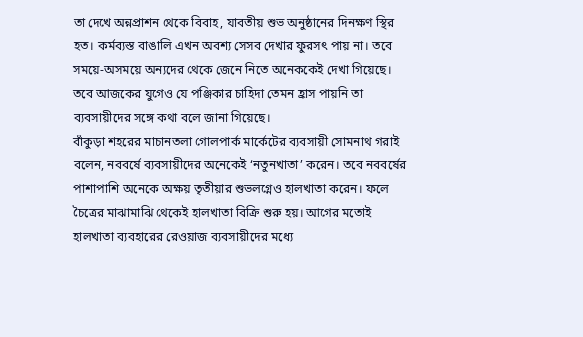তা দেখে অন্নপ্রাশন থেকে বিবাহ, যাবতীয় শুভ অনুষ্ঠানের দিনক্ষণ স্থির হত। কর্মব্যস্ত বাঙালি এখন অবশ্য সেসব দেখার ফুরসৎ পায় না। তবে সময়ে-অসময়ে অন্যদের থেকে জেনে নিতে অনেককেই দেখা গিয়েছে। তবে আজকের যুগেও যে পঞ্জিকার চাহিদা তেমন হ্রাস পায়নি তা ব্যবসায়ীদের সঙ্গে কথা বলে জানা গিয়েছে।
বাঁকুড়া শহরের মাচানতলা গোলপার্ক মার্কেটের ব্যবসায়ী সোমনাথ গরাই বলেন, নববর্ষে ব্যবসায়ীদের অনেকেই ‘নতুনখাতা’ করেন। তবে নববর্ষের পাশাপাশি অনেকে অক্ষয় তৃতীয়ার শুভলগ্নেও হালখাতা করেন। ফলে চৈত্রের মাঝামাঝি থেকেই হালখাতা বিক্রি শুরু হয়। আগের মতোই হালখাতা ব্যবহারের রেওয়াজ ব্যবসায়ীদের মধ্যে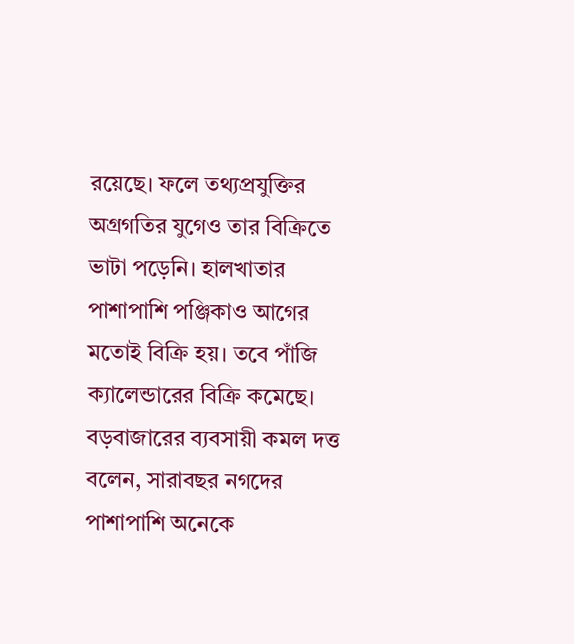রয়েছে। ফলে তথ্যপ্রযুক্তির অগ্রগতির যুগেও তার বিক্রিতে ভাটা পড়েনি। হালখাতার পাশাপাশি পঞ্জিকাও আগের মতোই বিক্রি হয়। তবে পাঁজি ক্যালেন্ডারের বিক্রি কমেছে।
বড়বাজারের ব্যবসায়ী কমল দত্ত বলেন, সারাবছর নগদের পাশাপাশি অনেকে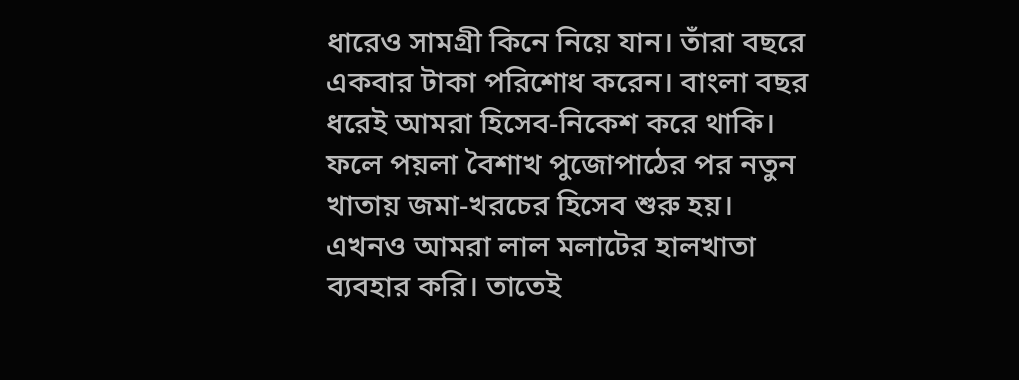ধারেও সামগ্রী কিনে নিয়ে যান। তাঁরা বছরে একবার টাকা পরিশোধ করেন। বাংলা বছর ধরেই আমরা হিসেব-নিকেশ করে থাকি। ফলে পয়লা বৈশাখ পুজোপাঠের পর নতুন খাতায় জমা-খরচের হিসেব শুরু হয়। এখনও আমরা লাল মলাটের হালখাতা ব্যবহার করি। তাতেই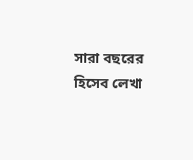সারা বছরের হিসেব লেখা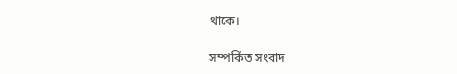থাকে।

সম্পর্কিত সংবাদ